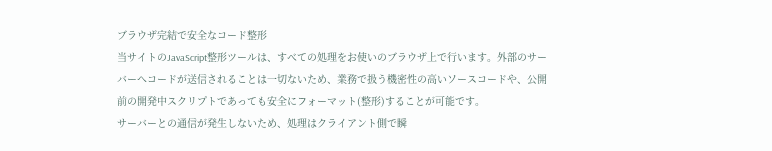ブラウザ完結で安全なコード整形
当サイトのJavaScript整形ツールは、すべての処理をお使いのブラウザ上で行います。外部のサーバーへコードが送信されることは一切ないため、業務で扱う機密性の高いソースコードや、公開前の開発中スクリプトであっても安全にフォーマット(整形)することが可能です。
サーバーとの通信が発生しないため、処理はクライアント側で瞬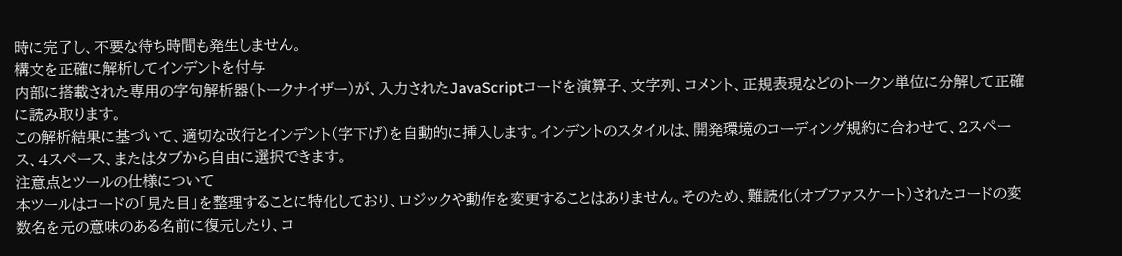時に完了し、不要な待ち時間も発生しません。
構文を正確に解析してインデントを付与
内部に搭載された専用の字句解析器(トークナイザー)が、入力されたJavaScriptコードを演算子、文字列、コメント、正規表現などのトークン単位に分解して正確に読み取ります。
この解析結果に基づいて、適切な改行とインデント(字下げ)を自動的に挿入します。インデントのスタイルは、開発環境のコーディング規約に合わせて、2スペース、4スペース、またはタブから自由に選択できます。
注意点とツールの仕様について
本ツールはコードの「見た目」を整理することに特化しており、ロジックや動作を変更することはありません。そのため、難読化(オブファスケート)されたコードの変数名を元の意味のある名前に復元したり、コ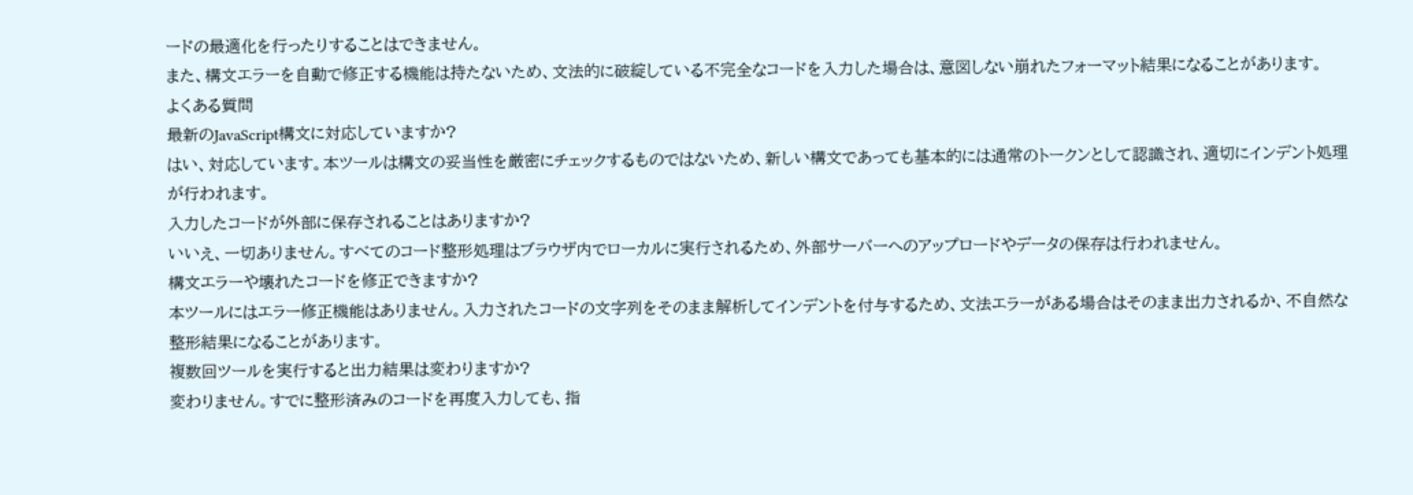ードの最適化を行ったりすることはできません。
また、構文エラーを自動で修正する機能は持たないため、文法的に破綻している不完全なコードを入力した場合は、意図しない崩れたフォーマット結果になることがあります。
よくある質問
最新のJavaScript構文に対応していますか?
はい、対応しています。本ツールは構文の妥当性を厳密にチェックするものではないため、新しい構文であっても基本的には通常のトークンとして認識され、適切にインデント処理が行われます。
入力したコードが外部に保存されることはありますか?
いいえ、一切ありません。すべてのコード整形処理はブラウザ内でローカルに実行されるため、外部サーバーへのアップロードやデータの保存は行われません。
構文エラーや壊れたコードを修正できますか?
本ツールにはエラー修正機能はありません。入力されたコードの文字列をそのまま解析してインデントを付与するため、文法エラーがある場合はそのまま出力されるか、不自然な整形結果になることがあります。
複数回ツールを実行すると出力結果は変わりますか?
変わりません。すでに整形済みのコードを再度入力しても、指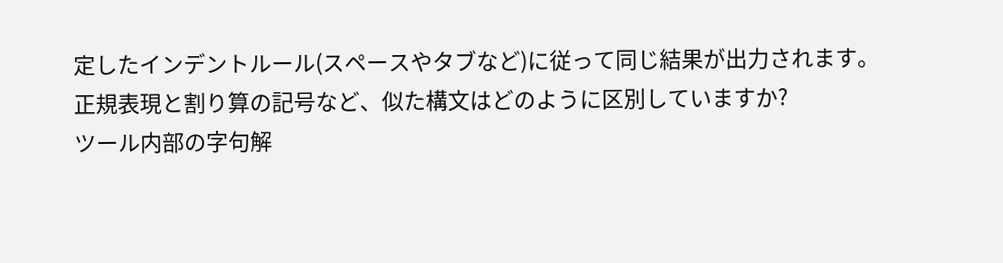定したインデントルール(スペースやタブなど)に従って同じ結果が出力されます。
正規表現と割り算の記号など、似た構文はどのように区別していますか?
ツール内部の字句解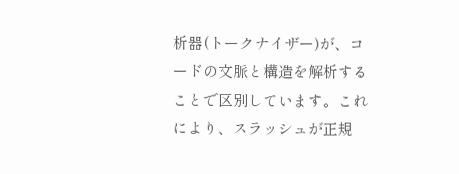析器(トークナイザー)が、コードの文脈と構造を解析することで区別しています。これにより、スラッシュが正規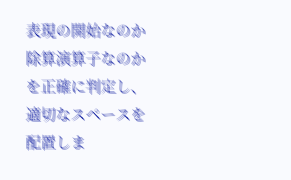表現の開始なのか除算演算子なのかを正確に判定し、適切なスペースを配置しま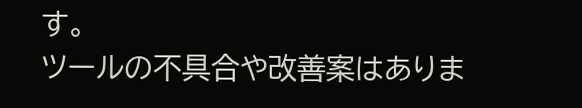す。
ツールの不具合や改善案はありま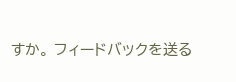すか。 フィードバックを送る